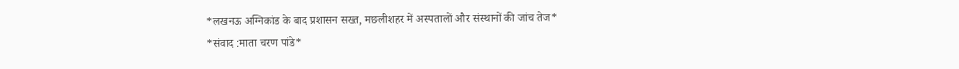*लखनऊ अग्निकांड के बाद प्रशासन सख्त, मछलीशहर में अस्पतालों और संस्थानों की जांच तेज*
*संवाद :माता चरण पांडे*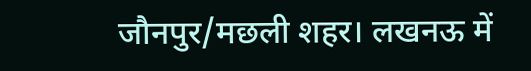जौनपुर/मछली शहर। लखनऊ में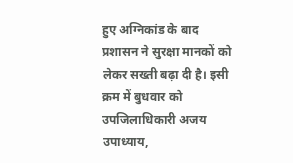हुए अग्निकांड के बाद प्रशासन ने सुरक्षा मानकों को लेकर सख्ती बढ़ा दी है। इसी क्रम में बुधवार को उपजिलाधिकारी अजय उपाध्याय,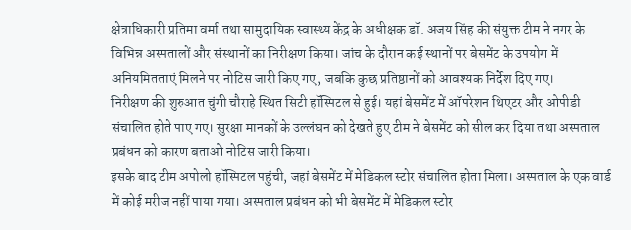क्षेत्राधिकारी प्रतिमा वर्मा तथा सामुदायिक स्वास्थ्य केंद्र के अधीक्षक डॉ. अजय सिंह की संयुक्त टीम ने नगर के विभिन्न अस्पतालों और संस्थानों का निरीक्षण किया। जांच के दौरान कई स्थानों पर बेसमेंट के उपयोग में अनियमितताएं मिलने पर नोटिस जारी किए गए, जबकि कुछ प्रतिष्ठानों को आवश्यक निर्देश दिए गए।
निरीक्षण की शुरुआत चुंगी चौराहे स्थित सिटी हॉस्पिटल से हुई। यहां बेसमेंट में ऑपरेशन थिएटर और ओपीडी संचालित होते पाए गए। सुरक्षा मानकों के उल्लंघन को देखते हुए टीम ने बेसमेंट को सील कर दिया तथा अस्पताल प्रबंधन को कारण बताओ नोटिस जारी किया।
इसके बाद टीम अपोलो हॉस्पिटल पहुंची, जहां बेसमेंट में मेडिकल स्टोर संचालित होता मिला। अस्पताल के एक वार्ड में कोई मरीज नहीं पाया गया। अस्पताल प्रबंधन को भी बेसमेंट में मेडिकल स्टोर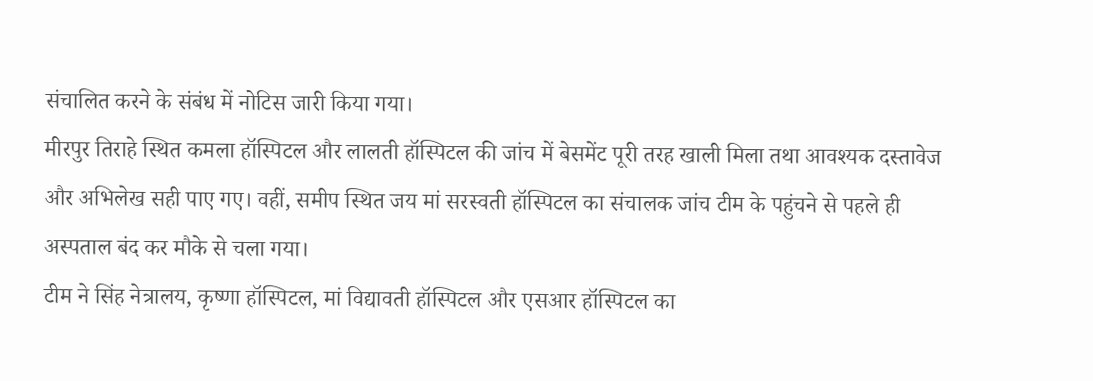संचालित करने के संबंध में नोटिस जारी किया गया।
मीरपुर तिराहे स्थित कमला हॉस्पिटल और लालती हॉस्पिटल की जांच में बेसमेंट पूरी तरह खाली मिला तथा आवश्यक दस्तावेज और अभिलेख सही पाए गए। वहीं, समीप स्थित जय मां सरस्वती हॉस्पिटल का संचालक जांच टीम के पहुंचने से पहले ही अस्पताल बंद कर मौके से चला गया।
टीम ने सिंह नेत्रालय, कृष्णा हॉस्पिटल, मां विद्यावती हॉस्पिटल और एसआर हॉस्पिटल का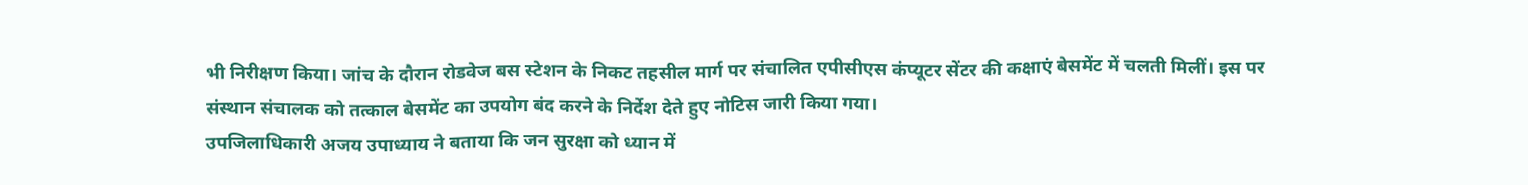भी निरीक्षण किया। जांच के दौरान रोडवेज बस स्टेशन के निकट तहसील मार्ग पर संचालित एपीसीएस कंप्यूटर सेंटर की कक्षाएं बेसमेंट में चलती मिलीं। इस पर संस्थान संचालक को तत्काल बेसमेंट का उपयोग बंद करने के निर्देश देते हुए नोटिस जारी किया गया।
उपजिलाधिकारी अजय उपाध्याय ने बताया कि जन सुरक्षा को ध्यान में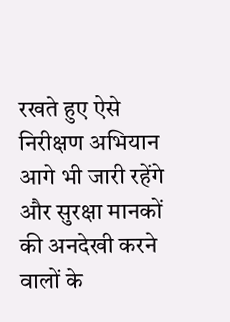रखते हुए ऐसे निरीक्षण अभियान आगे भी जारी रहेंगे और सुरक्षा मानकों की अनदेखी करने वालों के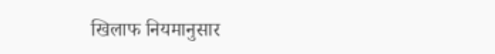खिलाफ नियमानुसार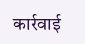कार्रवाई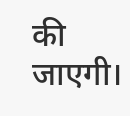की जाएगी।